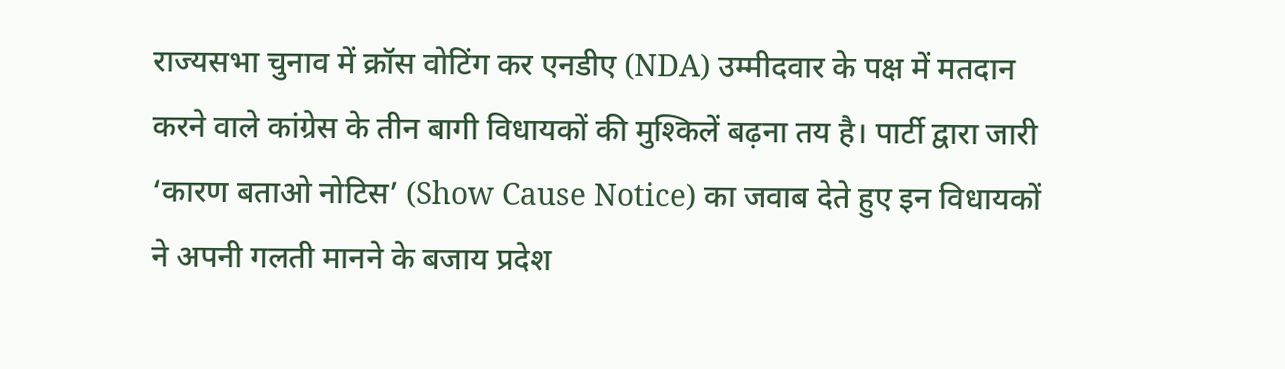राज्यसभा चुनाव में क्रॉस वोटिंग कर एनडीए (NDA) उम्मीदवार के पक्ष में मतदान करने वाले कांग्रेस के तीन बागी विधायकों की मुश्किलें बढ़ना तय है। पार्टी द्वारा जारी ‘कारण बताओ नोटिस’ (Show Cause Notice) का जवाब देते हुए इन विधायकों ने अपनी गलती मानने के बजाय प्रदेश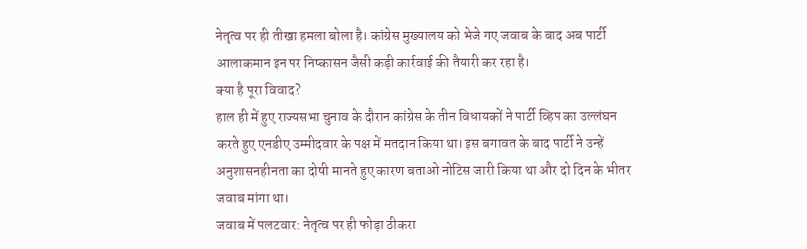नेतृत्व पर ही तीखा हमला बोला है। कांग्रेस मुख्यालय को भेजे गए जवाब के बाद अब पार्टी आलाकमान इन पर निष्कासन जैसी कड़ी कार्रवाई की तैयारी कर रहा है।
क्या है पूरा विवाद?
हाल ही में हुए राज्यसभा चुनाव के दौरान कांग्रेस के तीन विधायकों ने पार्टी व्हिप का उल्लंघन करते हुए एनडीए उम्मीदवार के पक्ष में मतदान किया था। इस बगावत के बाद पार्टी ने उन्हें अनुशासनहीनता का दोषी मानते हुए कारण बताओ नोटिस जारी किया था और दो दिन के भीतर जवाब मांगा था।
जवाब में पलटवार: नेतृत्व पर ही फोड़ा ठीकरा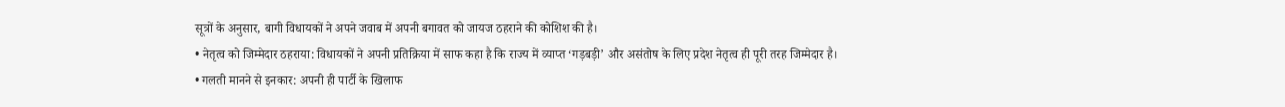सूत्रों के अनुसार, बागी विधायकों ने अपने जवाब में अपनी बगावत को जायज ठहराने की कोशिश की है।
• नेतृत्व को जिम्मेदार ठहराया: विधायकों ने अपनी प्रतिक्रिया में साफ कहा है कि राज्य में व्याप्त ‘गड़बड़ी’ और असंतोष के लिए प्रदेश नेतृत्व ही पूरी तरह जिम्मेदार है।
• गलती मानने से इनकार: अपनी ही पार्टी के खिलाफ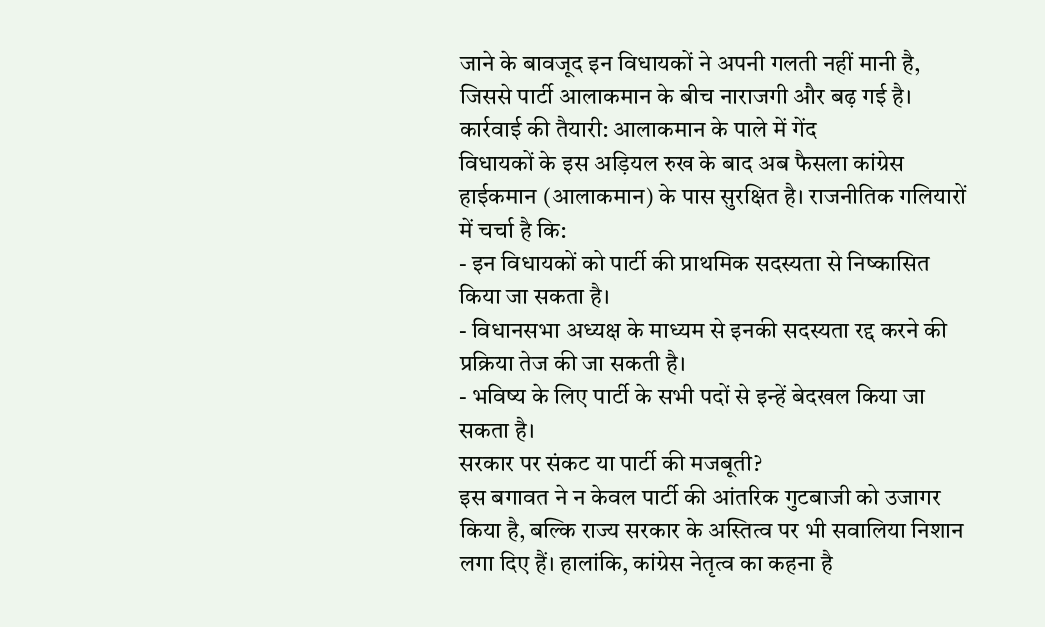जाने के बावजूद इन विधायकों ने अपनी गलती नहीं मानी है, जिससे पार्टी आलाकमान के बीच नाराजगी और बढ़ गई है।
कार्रवाई की तैयारी: आलाकमान के पाले में गेंद
विधायकों के इस अड़ियल रुख के बाद अब फैसला कांग्रेस हाईकमान (आलाकमान) के पास सुरक्षित है। राजनीतिक गलियारों में चर्चा है कि:
- इन विधायकों को पार्टी की प्राथमिक सदस्यता से निष्कासित किया जा सकता है।
- विधानसभा अध्यक्ष के माध्यम से इनकी सदस्यता रद्द करने की प्रक्रिया तेज की जा सकती है।
- भविष्य के लिए पार्टी के सभी पदों से इन्हें बेदखल किया जा सकता है।
सरकार पर संकट या पार्टी की मजबूती?
इस बगावत ने न केवल पार्टी की आंतरिक गुटबाजी को उजागर किया है, बल्कि राज्य सरकार के अस्तित्व पर भी सवालिया निशान लगा दिए हैं। हालांकि, कांग्रेस नेतृत्व का कहना है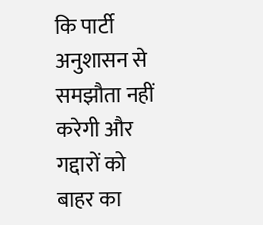कि पार्टी अनुशासन से समझौता नहीं करेगी और गद्दारों को बाहर का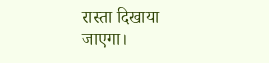रास्ता दिखाया जाएगा।